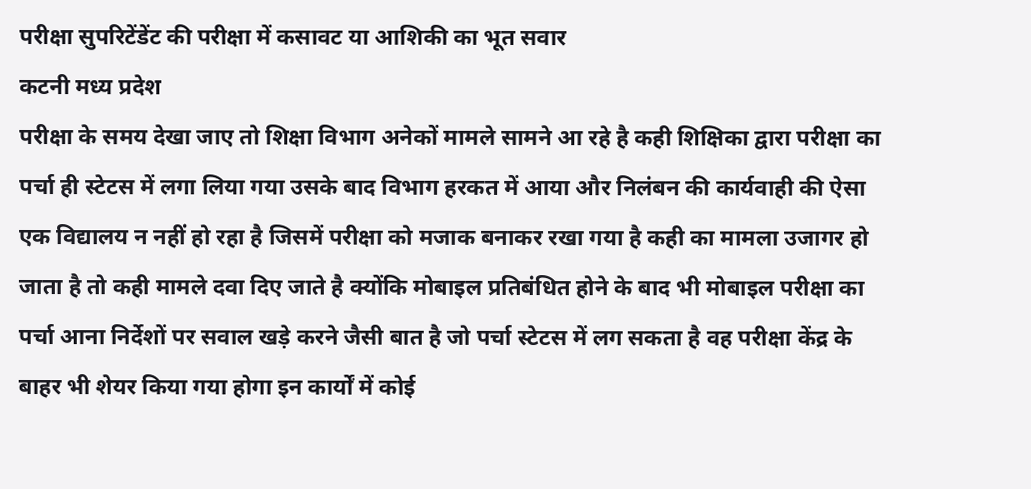परीक्षा सुपरिटेंडेंट की परीक्षा में कसावट या आशिकी का भूत सवार
कटनी मध्य प्रदेश
परीक्षा के समय देखा जाए तो शिक्षा विभाग अनेकों मामले सामने आ रहे है कही शिक्षिका द्वारा परीक्षा का पर्चा ही स्टेटस में लगा लिया गया उसके बाद विभाग हरकत में आया और निलंबन की कार्यवाही की ऐसा एक विद्यालय न नहीं हो रहा है जिसमें परीक्षा को मजाक बनाकर रखा गया है कही का मामला उजागर हो जाता है तो कही मामले दवा दिए जाते है क्योंकि मोबाइल प्रतिबंधित होने के बाद भी मोबाइल परीक्षा का पर्चा आना निर्देशों पर सवाल खड़े करने जैसी बात है जो पर्चा स्टेटस में लग सकता है वह परीक्षा केंद्र के बाहर भी शेयर किया गया होगा इन कार्यों में कोई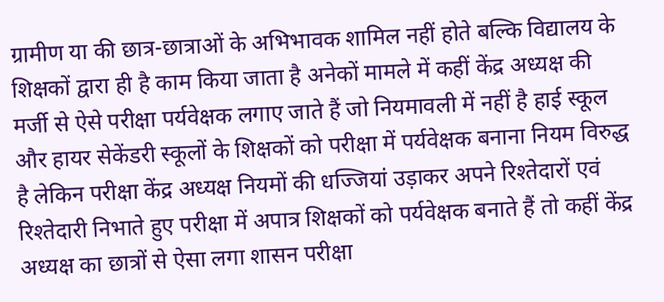ग्रामीण या की छात्र-छात्राओं के अभिभावक शामिल नहीं होते बल्कि विद्यालय के शिक्षकों द्वारा ही है काम किया जाता है अनेकों मामले में कहीं केंद्र अध्यक्ष की मर्जी से ऐसे परीक्षा पर्यवेक्षक लगाए जाते हैं जो नियमावली में नहीं है हाई स्कूल और हायर सेकेंडरी स्कूलों के शिक्षकों को परीक्षा में पर्यवेक्षक बनाना नियम विरुद्ध है लेकिन परीक्षा केंद्र अध्यक्ष नियमों की धज्जियां उड़ाकर अपने रिश्तेदारों एवं रिश्तेदारी निभाते हुए परीक्षा में अपात्र शिक्षकों को पर्यवेक्षक बनाते हैं तो कहीं केंद्र अध्यक्ष का छात्रों से ऐसा लगा शासन परीक्षा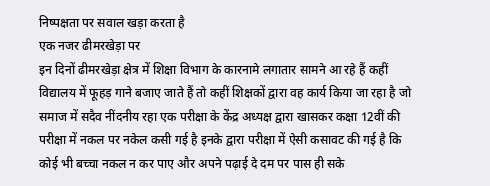निष्पक्षता पर सवाल खड़ा करता है
एक नजर ढीमरखेड़ा पर
इन दिनों ढीमरखेड़ा क्षेत्र में शिक्षा विभाग के कारनामे लगातार सामने आ रहे हैं कहीं विद्यालय में फूहड़ गाने बजाए जाते हैं तो कहीं शिक्षकों द्वारा वह कार्य किया जा रहा है जो समाज में सदैव नींदनीय रहा एक परीक्षा के केंद्र अध्यक्ष द्वारा खासकर कक्षा 12वीं की परीक्षा में नकल पर नकेल कसी गई है इनके द्वारा परीक्षा में ऐसी कसावट की गई है कि कोई भी बच्चा नकल न कर पाए और अपने पढ़ाई दे दम पर पास ही सके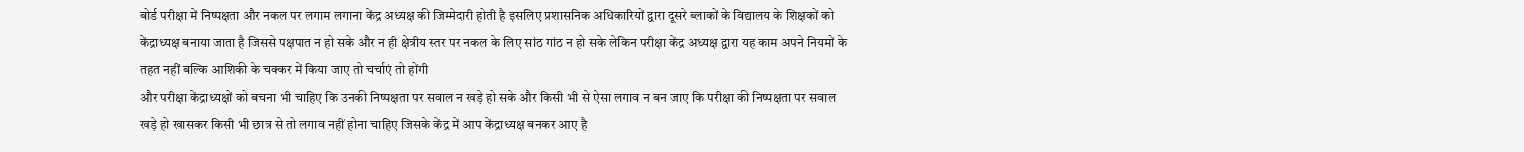बोर्ड परीक्षा में निष्पक्षता और नकल पर लगाम लगाना केंद्र अध्यक्ष की जिम्मेदारी होती है इसलिए प्रशासनिक अधिकारियों द्वारा दूसरे ब्लाकों के विद्यालय के शिक्षकों को केंद्राध्यक्ष बनाया जाता है जिससे पक्षपात न हो सके और न ही क्षेत्रीय स्तर पर नकल के लिए सांठ गांठ न हो सके लेकिन परीक्षा केंद्र अध्यक्ष द्वारा यह काम अपने नियमों के तहत नहीं बल्कि आशिकी के चक्कर में किया जाए तो चर्चाएं तो होंगी
और परीक्षा केंद्राध्यक्षों को बचना भी चाहिए कि उनकी निष्पक्षता पर सवाल न खड़े हो सके और किसी भी से ऐसा लगाव न बन जाए कि परीक्षा की निष्पक्षता पर सवाल खड़े हो खासकर किसी भी छात्र से तो लगाव नहीं होना चाहिए जिसके केंद्र में आप केंद्राध्यक्ष बनकर आए है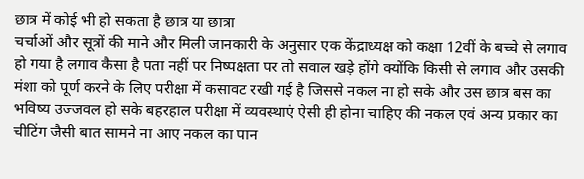छात्र में कोई भी हो सकता है छात्र या छात्रा
चर्चाओं और सूत्रों की माने और मिली जानकारी के अनुसार एक केंद्राध्यक्ष को कक्षा 12वीं के बच्चे से लगाव हो गया है लगाव कैसा है पता नहीं पर निष्पक्षता पर तो सवाल खड़े होंगे क्योंकि किसी से लगाव और उसकी मंशा को पूर्ण करने के लिए परीक्षा में कसावट रखी गई है जिससे नकल ना हो सके और उस छात्र बस का भविष्य उज्जवल हो सके बहरहाल परीक्षा में व्यवस्थाएं ऐसी ही होना चाहिए की नकल एवं अन्य प्रकार का चीटिंग जैसी बात सामने ना आए नकल का पान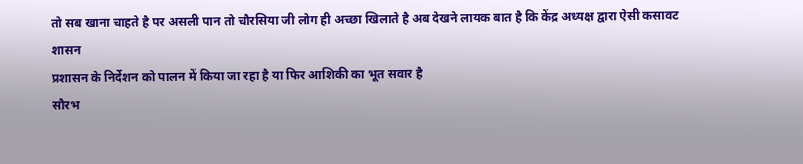तो सब खाना चाहते है पर असली पान तो चौरसिया जी लोग ही अच्छा खिलाते है अब देखने लायक बात है कि केंद्र अध्यक्ष द्वारा ऐसी कसावट शासन
प्रशासन के निर्देशन को पालन में किया जा रहा है या फिर आशिकी का भूत सवार है
सौरभ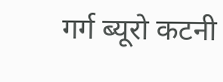गर्ग ब्यूरो कटनी